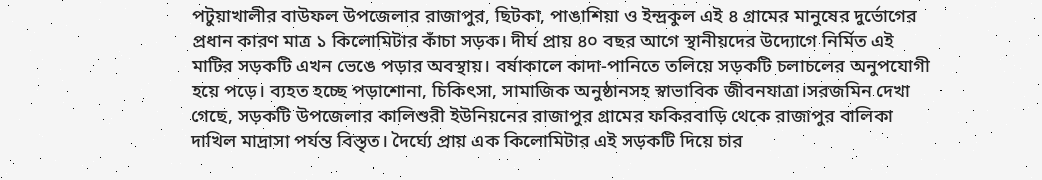পটুয়াখালীর বাউফল উপজেলার রাজাপুর, ছিটকা, পাঙাশিয়া ও ইন্দ্রকুল এই ৪ গ্রামের মানুষের দুর্ভোগের প্রধান কারণ মাত্র ১ কিলোমিটার কাঁচা সড়ক। দীর্ঘ প্রায় ৪০ বছর আগে স্থানীয়দের উদ্যোগে নির্মিত এই মাটির সড়কটি এখন ভেঙে পড়ার অবস্থায়। বর্ষাকালে কাদা-পানিতে তলিয়ে সড়কটি চলাচলের অনুপযোগী হয়ে পড়ে। ব্যহত হচ্ছে পড়াশোনা, চিকিৎসা, সামাজিক অনুষ্ঠানসহ স্বাভাবিক জীবনযাত্রা।সরজমিন দেখা গেছে, সড়কটি উপজেলার কালিশুরী ইউনিয়নের রাজাপুর গ্রামের ফকিরবাড়ি থেকে রাজাপুর বালিকা দাখিল মাদ্রাসা পর্যন্ত বিস্তৃত। দৈর্ঘ্যে প্রায় এক কিলোমিটার এই সড়কটি দিয়ে চার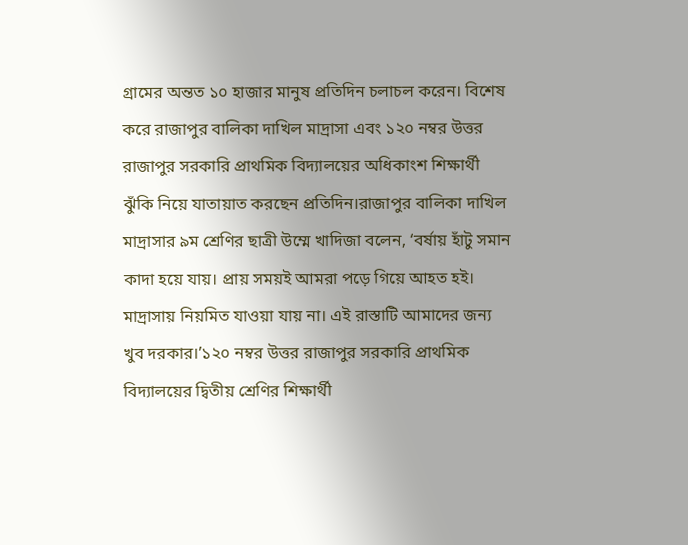গ্রামের অন্তত ১০ হাজার মানুষ প্রতিদিন চলাচল করেন। বিশেষ করে রাজাপুর বালিকা দাখিল মাদ্রাসা এবং ১২০ নম্বর উত্তর রাজাপুর সরকারি প্রাথমিক বিদ্যালয়ের অধিকাংশ শিক্ষার্থী ঝুঁকি নিয়ে যাতায়াত করছেন প্রতিদিন।রাজাপুর বালিকা দাখিল মাদ্রাসার ৯ম শ্রেণির ছাত্রী উম্মে খাদিজা বলেন, ‘বর্ষায় হাঁটু সমান কাদা হয়ে যায়। প্রায় সময়ই আমরা পড়ে গিয়ে আহত হই। মাদ্রাসায় নিয়মিত যাওয়া যায় না। এই রাস্তাটি আমাদের জন্য খুব দরকার।’১২০ নম্বর উত্তর রাজাপুর সরকারি প্রাথমিক বিদ্যালয়ের দ্বিতীয় শ্রেণির শিক্ষার্থী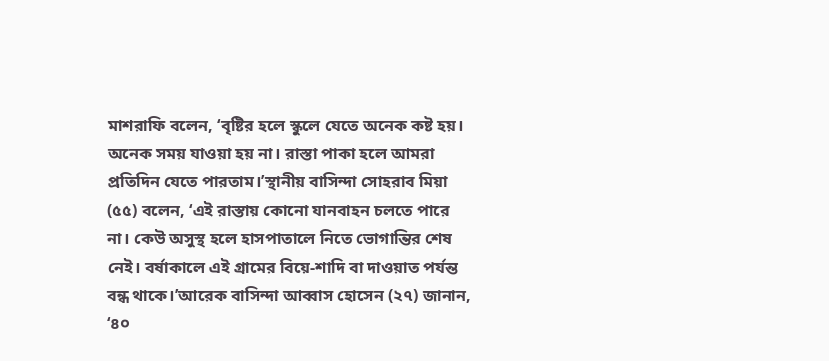মাশরাফি বলেন, ‘বৃষ্টির হলে স্কুলে যেতে অনেক কষ্ট হয়। অনেক সময় যাওয়া হয় না। রাস্তা পাকা হলে আমরা প্রতিদিন যেতে পারতাম।’স্থানীয় বাসিন্দা সোহরাব মিয়া (৫৫) বলেন, ‘এই রাস্তায় কোনো যানবাহন চলতে পারে না। কেউ অসুস্থ হলে হাসপাতালে নিতে ভোগান্তির শেষ নেই। বর্ষাকালে এই গ্রামের বিয়ে-শাদি বা দাওয়াত পর্যন্ত বন্ধ থাকে।’আরেক বাসিন্দা আব্বাস হোসেন (২৭) জানান, ‘৪০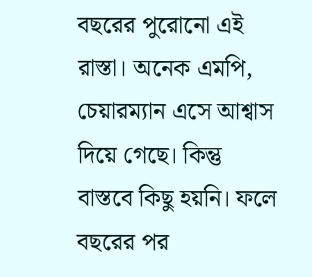বছরের পুরোনো এই রাস্তা। অনেক এমপি, চেয়ারম্যান এসে আশ্বাস দিয়ে গেছে। কিন্তু বাস্তবে কিছু হয়নি। ফলে বছরের পর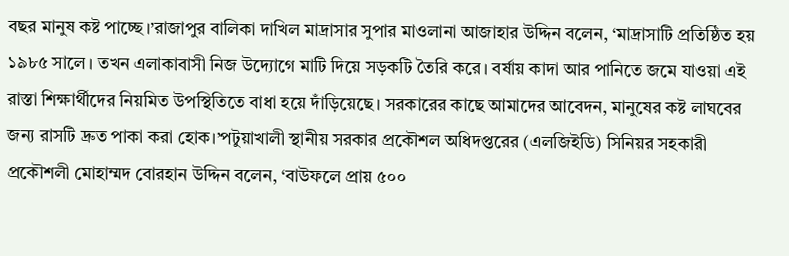বছর মানুষ কষ্ট পাচ্ছে।’রাজাপুর বালিকা দাখিল মাদ্রাসার সুপার মাওলানা আজাহার উদ্দিন বলেন, ‘মাদ্রাসাটি প্রতিষ্ঠিত হয় ১৯৮৫ সালে। তখন এলাকাবাসী নিজ উদ্যোগে মাটি দিয়ে সড়কটি তৈরি করে। বর্ষায় কাদা আর পানিতে জমে যাওয়া এই রাস্তা শিক্ষার্থীদের নিয়মিত উপস্থিতিতে বাধা হয়ে দাঁড়িয়েছে। সরকারের কাছে আমাদের আবেদন, মানুষের কষ্ট লাঘবের জন্য রাসটি দ্রুত পাকা করা হোক।’পটুয়াখালী স্থানীয় সরকার প্রকৌশল অধিদপ্তরের (এলজিইডি) সিনিয়র সহকারী প্রকৌশলী মোহাম্মদ বোরহান উদ্দিন বলেন, ‘বাউফলে প্রায় ৫০০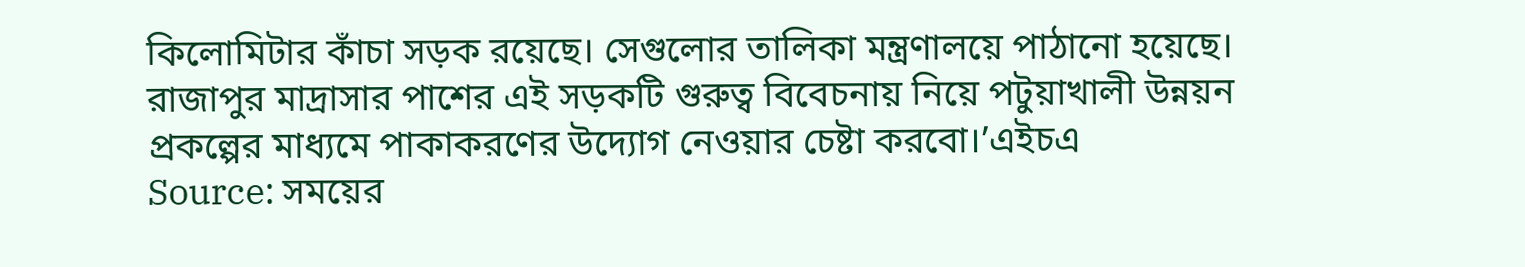কিলোমিটার কাঁচা সড়ক রয়েছে। সেগুলোর তালিকা মন্ত্রণালয়ে পাঠানো হয়েছে। রাজাপুর মাদ্রাসার পাশের এই সড়কটি গুরুত্ব বিবেচনায় নিয়ে পটুয়াখালী উন্নয়ন প্রকল্পের মাধ্যমে পাকাকরণের উদ্যোগ নেওয়ার চেষ্টা করবো।’এইচএ
Source: সময়ের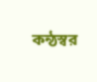কন্ঠস্বর